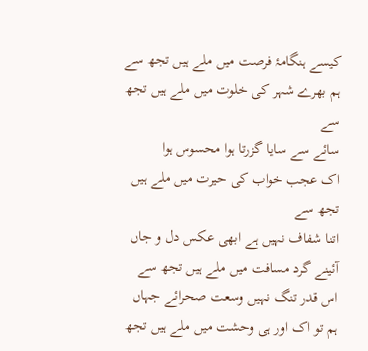کیسے ہنگامۂ فرصت میں ملے ہیں تجھ سے
ہم بھرے شہر کی خلوت میں ملے ہیں تجھ سے
سائے سے سایا گزرتا ہوا محسوس ہوا
اک عجب خواب کی حیرت میں ملے ہیں تجھ سے
اتنا شفاف نہیں ہے ابھی عکس دل و جاں
آئینے گرد مسافت میں ملے ہیں تجھ سے
اس قدر تنگ نہیں وسعت صحرائے جہاں
ہم تو اک اور ہی وحشت میں ملے ہیں تجھ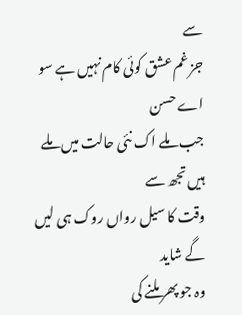سے
جز غم عشق کوئی کام نہیں ہے سو اے حسن
جب ملے اک نئی حالت میں ملے ہیں تجھ سے
وقت کا سیل رواں روک ہی لیں گے شاید
وہ جو پھر ملنے کی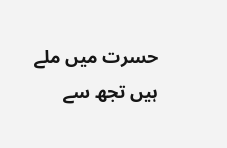حسرت میں ملے ہیں تجھ سے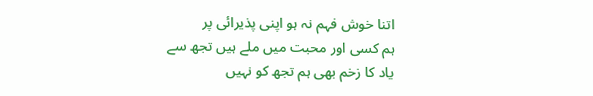اتنا خوش فہم نہ ہو اپنی پذیرائی پر
ہم کسی اور محبت میں ملے ہیں تجھ سے
یاد کا زخم بھی ہم تجھ کو نہیں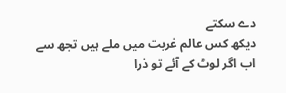دے سکتے
دیکھ کس عالم غربت میں ملے ہیں تجھ سے
اب اگر لوٹ کے آئے تو ذرا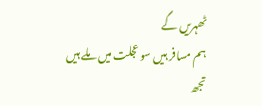ٹھہریں گے
ہم مسافر ہیں سو عجلت میں ملے ہیں تجھ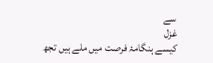سے
غزل
کیسے ہنگامۂ فرصت میں ملے ہیں تجھ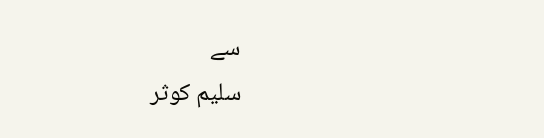سے
سلیم کوثر